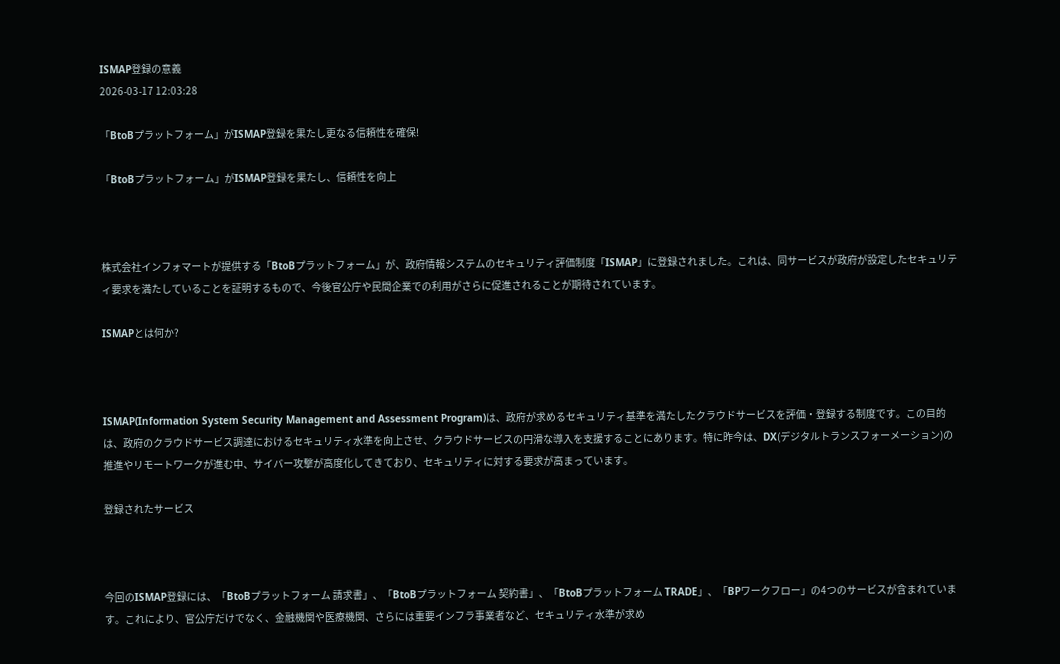ISMAP登録の意義
2026-03-17 12:03:28

「BtoBプラットフォーム」がISMAP登録を果たし更なる信頼性を確保!

「BtoBプラットフォーム」がISMAP登録を果たし、信頼性を向上



株式会社インフォマートが提供する「BtoBプラットフォーム」が、政府情報システムのセキュリティ評価制度「ISMAP」に登録されました。これは、同サービスが政府が設定したセキュリティ要求を満たしていることを証明するもので、今後官公庁や民間企業での利用がさらに促進されることが期待されています。

ISMAPとは何か?



ISMAP(Information System Security Management and Assessment Program)は、政府が求めるセキュリティ基準を満たしたクラウドサービスを評価・登録する制度です。この目的は、政府のクラウドサービス調達におけるセキュリティ水準を向上させ、クラウドサービスの円滑な導入を支援することにあります。特に昨今は、DX(デジタルトランスフォーメーション)の推進やリモートワークが進む中、サイバー攻撃が高度化してきており、セキュリティに対する要求が高まっています。

登録されたサービス



今回のISMAP登録には、「BtoBプラットフォーム 請求書」、「BtoBプラットフォーム 契約書」、「BtoBプラットフォーム TRADE」、「BPワークフロー」の4つのサービスが含まれています。これにより、官公庁だけでなく、金融機関や医療機関、さらには重要インフラ事業者など、セキュリティ水準が求め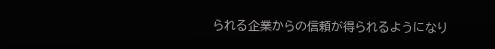られる企業からの信頼が得られるようになり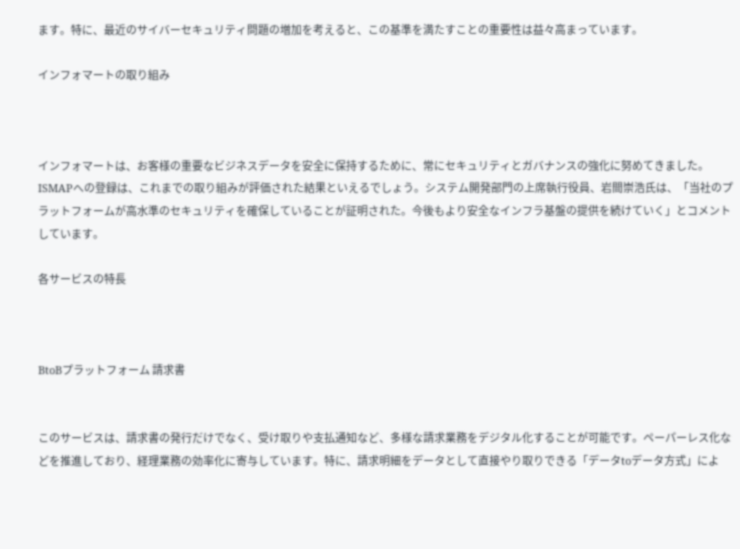ます。特に、最近のサイバーセキュリティ問題の増加を考えると、この基準を満たすことの重要性は益々高まっています。

インフォマートの取り組み



インフォマートは、お客様の重要なビジネスデータを安全に保持するために、常にセキュリティとガバナンスの強化に努めてきました。ISMAPへの登録は、これまでの取り組みが評価された結果といえるでしょう。システム開発部門の上席執行役員、岩間崇浩氏は、「当社のプラットフォームが高水準のセキュリティを確保していることが証明された。今後もより安全なインフラ基盤の提供を続けていく」とコメントしています。

各サービスの特長



BtoBプラットフォーム 請求書


このサービスは、請求書の発行だけでなく、受け取りや支払通知など、多様な請求業務をデジタル化することが可能です。ペーパーレス化などを推進しており、経理業務の効率化に寄与しています。特に、請求明細をデータとして直接やり取りできる「データtoデータ方式」によ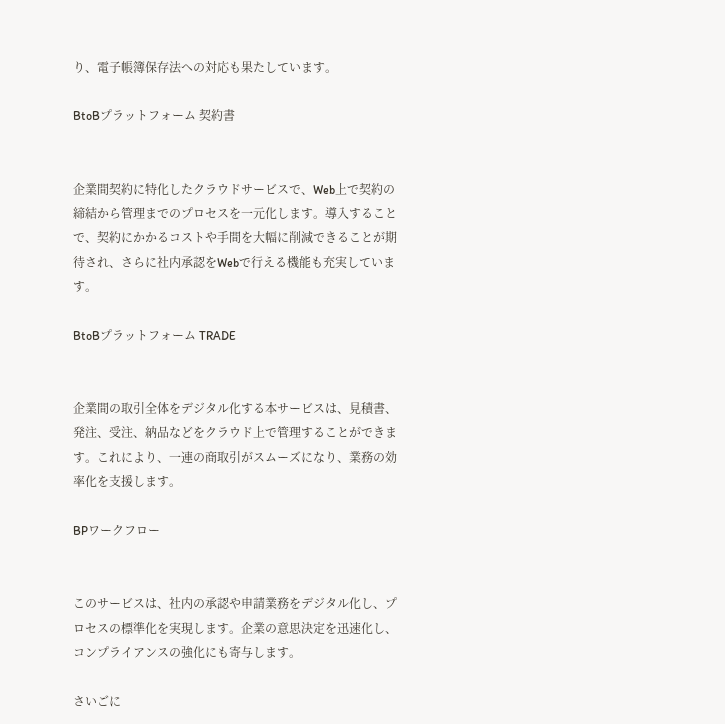り、電子帳簿保存法への対応も果たしています。

BtoBプラットフォーム 契約書


企業間契約に特化したクラウドサービスで、Web上で契約の締結から管理までのプロセスを一元化します。導入することで、契約にかかるコストや手間を大幅に削減できることが期待され、さらに社内承認をWebで行える機能も充実しています。

BtoBプラットフォーム TRADE


企業間の取引全体をデジタル化する本サービスは、見積書、発注、受注、納品などをクラウド上で管理することができます。これにより、一連の商取引がスムーズになり、業務の効率化を支援します。

BPワークフロー


このサービスは、社内の承認や申請業務をデジタル化し、プロセスの標準化を実現します。企業の意思決定を迅速化し、コンプライアンスの強化にも寄与します。

さいごに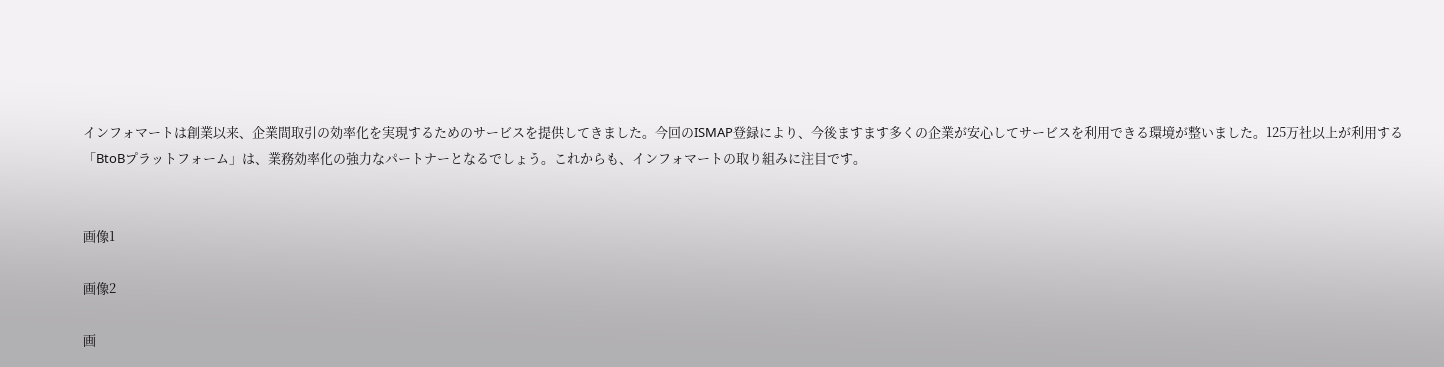インフォマートは創業以来、企業間取引の効率化を実現するためのサービスを提供してきました。今回のISMAP登録により、今後ますます多くの企業が安心してサービスを利用できる環境が整いました。125万社以上が利用する「BtoBプラットフォーム」は、業務効率化の強力なパートナーとなるでしょう。これからも、インフォマートの取り組みに注目です。


画像1

画像2

画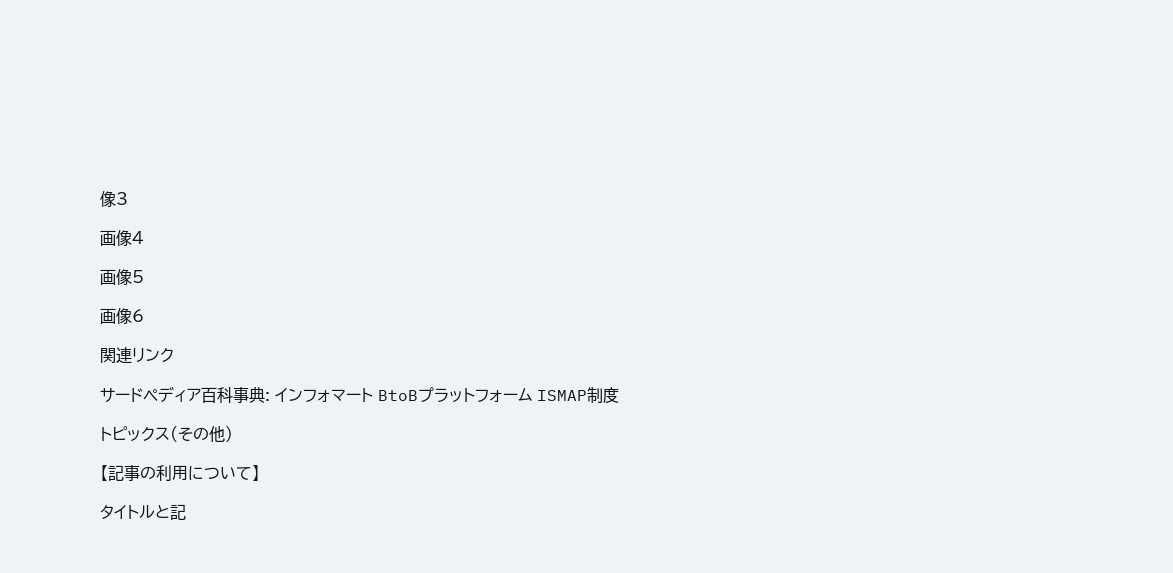像3

画像4

画像5

画像6

関連リンク

サードペディア百科事典: インフォマート BtoBプラットフォーム ISMAP制度

トピックス(その他)

【記事の利用について】

タイトルと記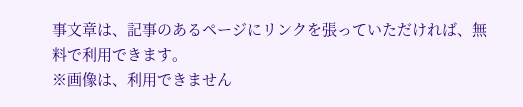事文章は、記事のあるページにリンクを張っていただければ、無料で利用できます。
※画像は、利用できません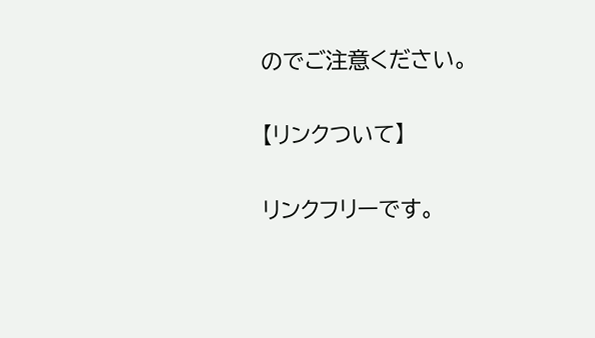のでご注意ください。

【リンクついて】

リンクフリーです。